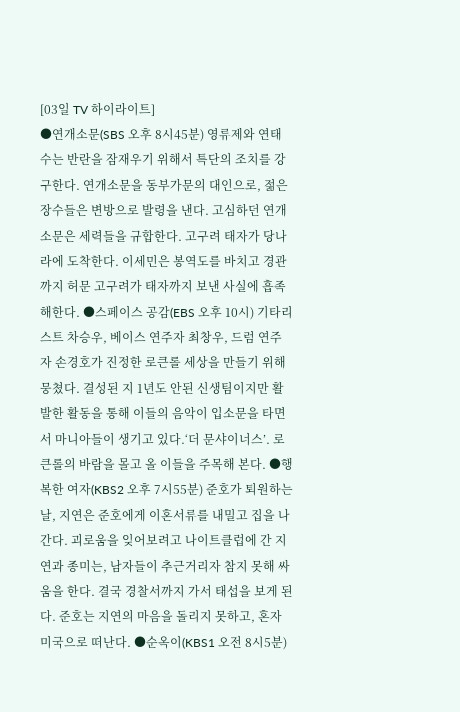[03일 TV 하이라이트]
●연개소문(SBS 오후 8시45분) 영류제와 연태수는 반란을 잠재우기 위해서 특단의 조치를 강구한다. 연개소문을 동부가문의 대인으로, 젊은 장수들은 변방으로 발령을 낸다. 고심하던 연개소문은 세력들을 규합한다. 고구려 태자가 당나라에 도착한다. 이세민은 봉역도를 바치고 경관까지 허문 고구려가 태자까지 보낸 사실에 흡족해한다. ●스페이스 공감(EBS 오후 10시) 기타리스트 차승우, 베이스 연주자 최창우, 드럼 연주자 손경호가 진정한 로큰롤 세상을 만들기 위해 뭉쳤다. 결성된 지 1년도 안된 신생팀이지만 활발한 활동을 통해 이들의 음악이 입소문을 타면서 마니아들이 생기고 있다.‘더 문샤이너스’. 로큰롤의 바람을 몰고 올 이들을 주목해 본다. ●행복한 여자(KBS2 오후 7시55분) 준호가 퇴원하는 날, 지연은 준호에게 이혼서류를 내밀고 집을 나간다. 괴로움을 잊어보려고 나이트클럽에 간 지연과 종미는, 남자들이 추근거리자 참지 못해 싸움을 한다. 결국 경찰서까지 가서 태섭을 보게 된다. 준호는 지연의 마음을 돌리지 못하고, 혼자 미국으로 떠난다. ●순옥이(KBS1 오전 8시5분)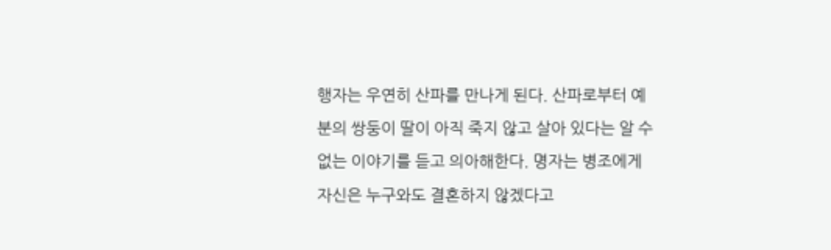행자는 우연히 산파를 만나게 된다. 산파로부터 예분의 쌍둥이 딸이 아직 죽지 않고 살아 있다는 알 수 없는 이야기를 듣고 의아해한다. 명자는 병조에게 자신은 누구와도 결혼하지 않겠다고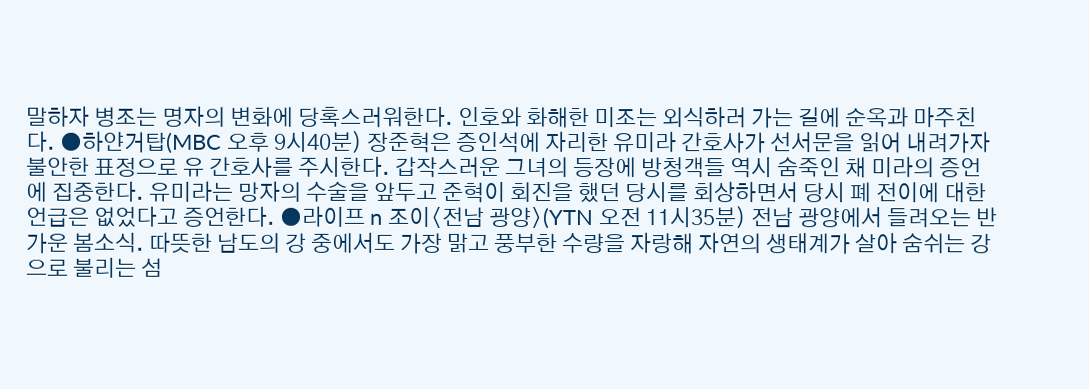말하자 병조는 명자의 변화에 당혹스러워한다. 인호와 화해한 미조는 외식하러 가는 길에 순옥과 마주친다. ●하얀거탑(MBC 오후 9시40분) 장준혁은 증인석에 자리한 유미라 간호사가 선서문을 읽어 내려가자 불안한 표정으로 유 간호사를 주시한다. 갑작스러운 그녀의 등장에 방청객들 역시 숨죽인 채 미라의 증언에 집중한다. 유미라는 망자의 수술을 앞두고 준혁이 회진을 했던 당시를 회상하면서 당시 폐 전이에 대한 언급은 없었다고 증언한다. ●라이프 n 조이〈전남 광양〉(YTN 오전 11시35분) 전남 광양에서 들려오는 반가운 봄소식. 따뜻한 남도의 강 중에서도 가장 맑고 풍부한 수량을 자랑해 자연의 생태계가 살아 숨쉬는 강으로 불리는 섬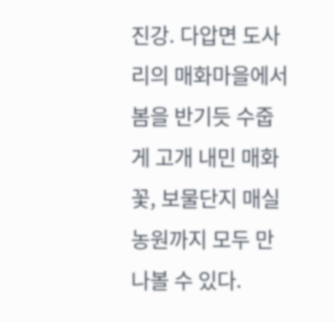진강. 다압면 도사리의 매화마을에서 봄을 반기듯 수줍게 고개 내민 매화꽃, 보물단지 매실농원까지 모두 만나볼 수 있다.